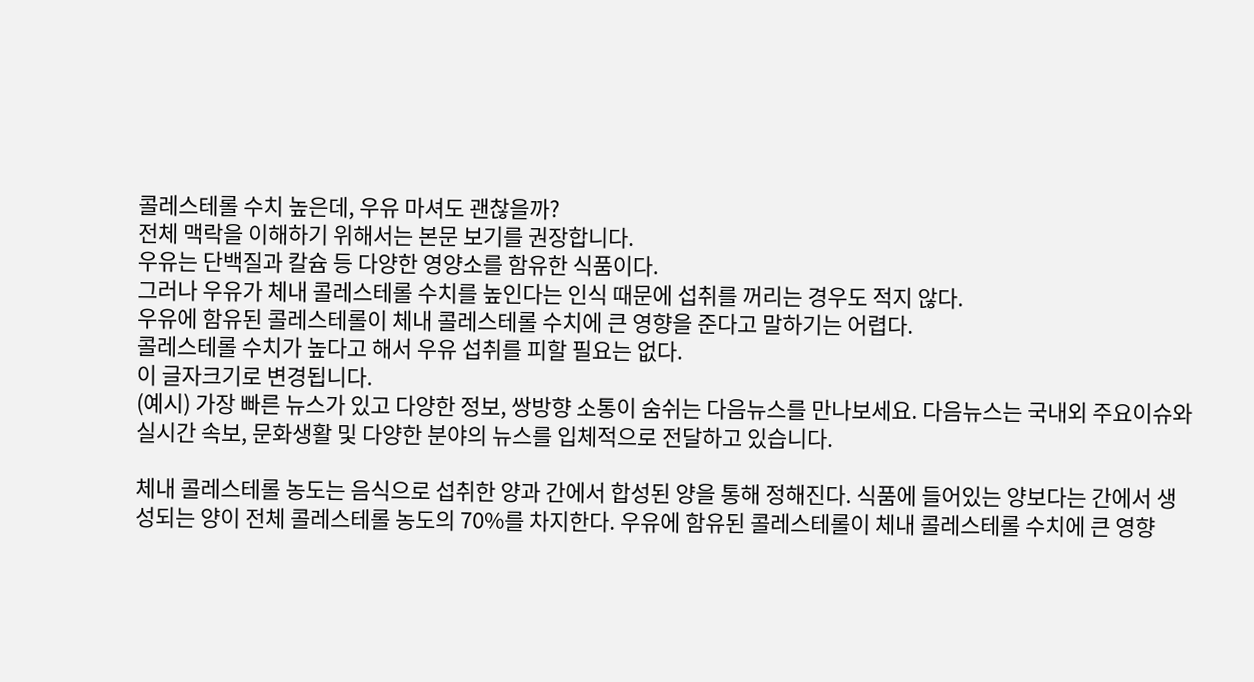콜레스테롤 수치 높은데, 우유 마셔도 괜찮을까?
전체 맥락을 이해하기 위해서는 본문 보기를 권장합니다.
우유는 단백질과 칼슘 등 다양한 영양소를 함유한 식품이다.
그러나 우유가 체내 콜레스테롤 수치를 높인다는 인식 때문에 섭취를 꺼리는 경우도 적지 않다.
우유에 함유된 콜레스테롤이 체내 콜레스테롤 수치에 큰 영향을 준다고 말하기는 어렵다.
콜레스테롤 수치가 높다고 해서 우유 섭취를 피할 필요는 없다.
이 글자크기로 변경됩니다.
(예시) 가장 빠른 뉴스가 있고 다양한 정보, 쌍방향 소통이 숨쉬는 다음뉴스를 만나보세요. 다음뉴스는 국내외 주요이슈와 실시간 속보, 문화생활 및 다양한 분야의 뉴스를 입체적으로 전달하고 있습니다.

체내 콜레스테롤 농도는 음식으로 섭취한 양과 간에서 합성된 양을 통해 정해진다. 식품에 들어있는 양보다는 간에서 생성되는 양이 전체 콜레스테롤 농도의 70%를 차지한다. 우유에 함유된 콜레스테롤이 체내 콜레스테롤 수치에 큰 영향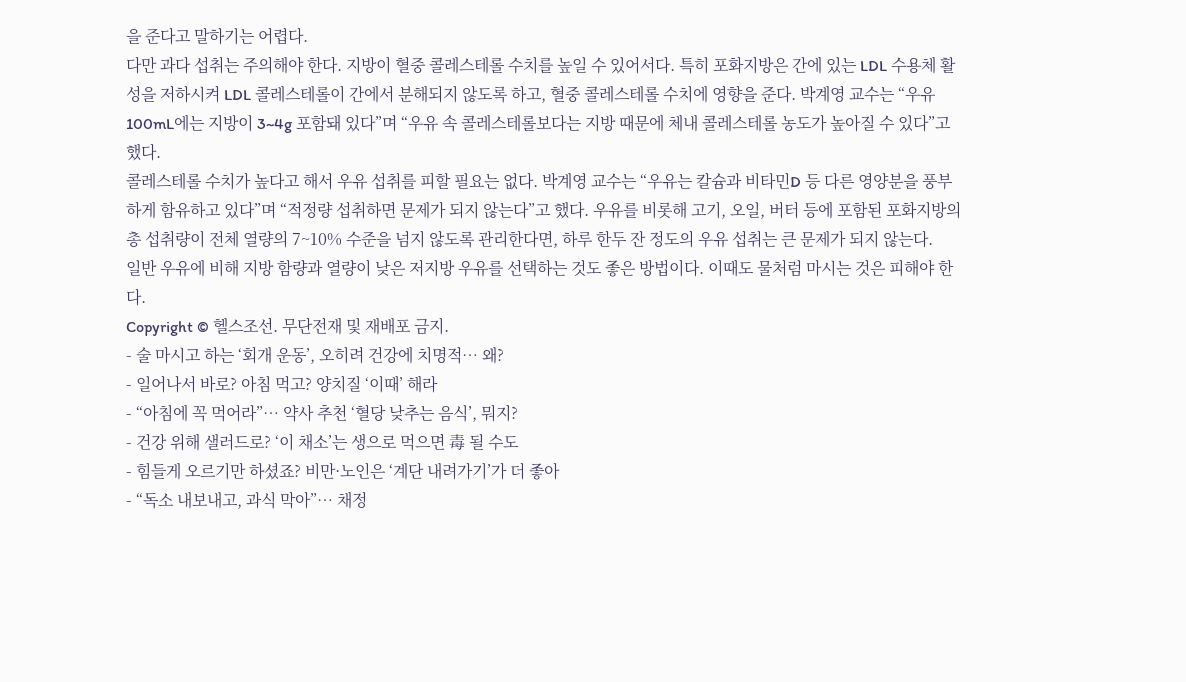을 준다고 말하기는 어렵다.
다만 과다 섭취는 주의해야 한다. 지방이 혈중 콜레스테롤 수치를 높일 수 있어서다. 특히 포화지방은 간에 있는 LDL 수용체 활성을 저하시켜 LDL 콜레스테롤이 간에서 분해되지 않도록 하고, 혈중 콜레스테롤 수치에 영향을 준다. 박계영 교수는 “우유 100mL에는 지방이 3~4g 포함돼 있다”며 “우유 속 콜레스테롤보다는 지방 때문에 체내 콜레스테롤 농도가 높아질 수 있다”고 했다.
콜레스테롤 수치가 높다고 해서 우유 섭취를 피할 필요는 없다. 박계영 교수는 “우유는 칼슘과 비타민D 등 다른 영양분을 풍부하게 함유하고 있다”며 “적정량 섭취하면 문제가 되지 않는다”고 했다. 우유를 비롯해 고기, 오일, 버터 등에 포함된 포화지방의 총 섭취량이 전체 열량의 7~10% 수준을 넘지 않도록 관리한다면, 하루 한두 잔 정도의 우유 섭취는 큰 문제가 되지 않는다.
일반 우유에 비해 지방 함량과 열량이 낮은 저지방 우유를 선택하는 것도 좋은 방법이다. 이때도 물처럼 마시는 것은 피해야 한다.
Copyright © 헬스조선. 무단전재 및 재배포 금지.
- 술 마시고 하는 ‘회개 운동’, 오히려 건강에 치명적… 왜?
- 일어나서 바로? 아침 먹고? 양치질 ‘이때’ 해라
- “아침에 꼭 먹어라”… 약사 추천 ‘혈당 낮추는 음식’, 뭐지?
- 건강 위해 샐러드로? ‘이 채소’는 생으로 먹으면 毒 될 수도
- 힘들게 오르기만 하셨죠? 비만·노인은 ‘계단 내려가기’가 더 좋아
- “독소 내보내고, 과식 막아”… 채정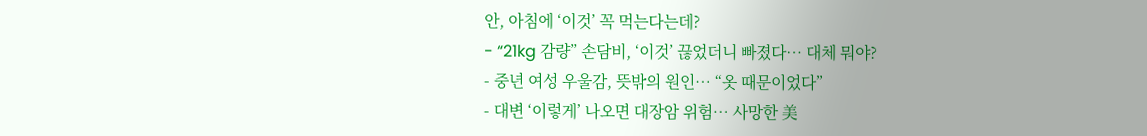안, 아침에 ‘이것’ 꼭 먹는다는데?
- “21kg 감량” 손담비, ‘이것’ 끊었더니 빠졌다… 대체 뭐야?
- 중년 여성 우울감, 뜻밖의 원인… “옷 때문이었다”
- 대변 ‘이렇게’ 나오면 대장암 위험… 사망한 美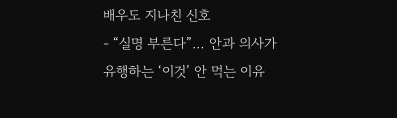배우도 지나친 신호
- “실명 부른다”… 안과 의사가 유행하는 ‘이것’ 안 먹는 이유